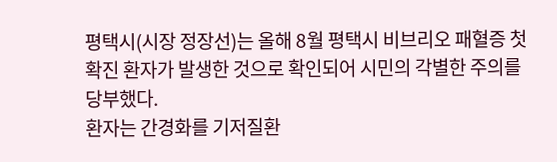평택시(시장 정장선)는 올해 8월 평택시 비브리오 패혈증 첫 확진 환자가 발생한 것으로 확인되어 시민의 각별한 주의를 당부했다.
환자는 간경화를 기저질환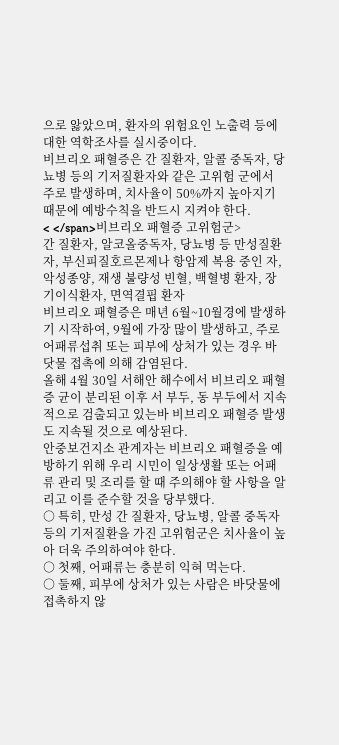으로 앓았으며, 환자의 위험요인 노출력 등에 대한 역학조사를 실시중이다.
비브리오 패혈증은 간 질환자, 알콜 중독자, 당뇨병 등의 기저질환자와 같은 고위험 군에서 주로 발생하며, 치사율이 50%까지 높아지기 때문에 예방수칙을 반드시 지켜야 한다.
< </span>비브리오 패혈증 고위험군>
간 질환자, 알코올중독자, 당뇨병 등 만성질환자, 부신피질호르몬제나 항암제 복용 중인 자, 악성종양, 재생 불량성 빈혈, 백혈병 환자, 장기이식환자, 면역결핍 환자
비브리오 패혈증은 매년 6월~10월경에 발생하기 시작하여, 9월에 가장 많이 발생하고, 주로 어패류섭취 또는 피부에 상처가 있는 경우 바닷물 접촉에 의해 감염된다.
올해 4월 30일 서해안 해수에서 비브리오 패혈증 균이 분리된 이후 서 부두, 동 부두에서 지속적으로 검출되고 있는바 비브리오 패혈증 발생도 지속될 것으로 예상된다.
안중보건지소 관계자는 비브리오 패혈증을 예방하기 위해 우리 시민이 일상생활 또는 어패류 관리 및 조리를 할 때 주의해야 할 사항을 알리고 이를 준수할 것을 당부했다.
○ 특히, 만성 간 질환자, 당뇨병, 알콜 중독자 등의 기저질환을 가진 고위험군은 치사율이 높아 더욱 주의하여야 한다.
○ 첫째, 어패류는 충분히 익혀 먹는다.
○ 둘째, 피부에 상처가 있는 사람은 바닷물에 접촉하지 않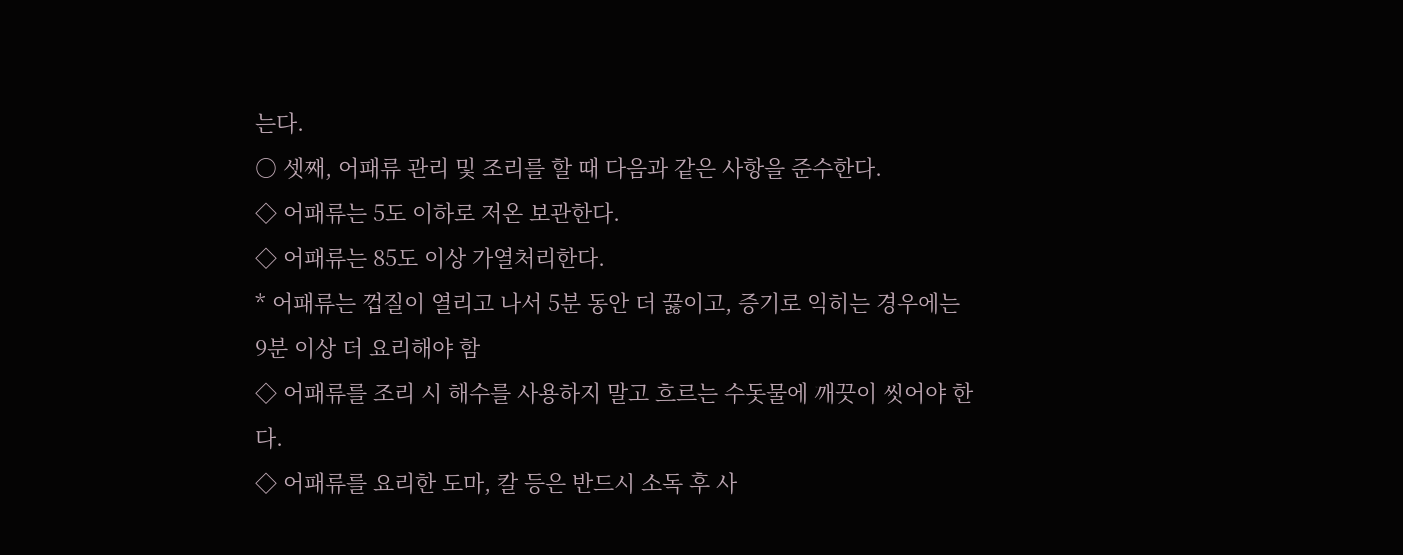는다.
○ 셋째, 어패류 관리 및 조리를 할 때 다음과 같은 사항을 준수한다.
◇ 어패류는 5도 이하로 저온 보관한다.
◇ 어패류는 85도 이상 가열처리한다.
* 어패류는 껍질이 열리고 나서 5분 동안 더 끓이고, 증기로 익히는 경우에는 9분 이상 더 요리해야 함
◇ 어패류를 조리 시 해수를 사용하지 말고 흐르는 수돗물에 깨끗이 씻어야 한다.
◇ 어패류를 요리한 도마, 칼 등은 반드시 소독 후 사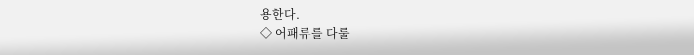용한다.
◇ 어패류를 다룰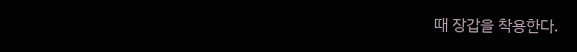때 장갑을 착용한다.